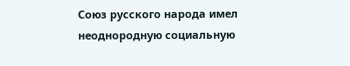Союз русского народа имел неоднородную социальную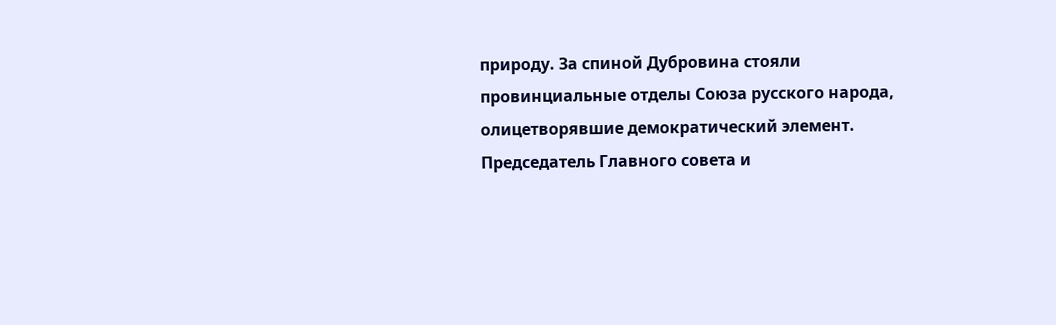природу. За спиной Дубровина стояли провинциальные отделы Союза русского народа, олицетворявшие демократический элемент. Председатель Главного совета и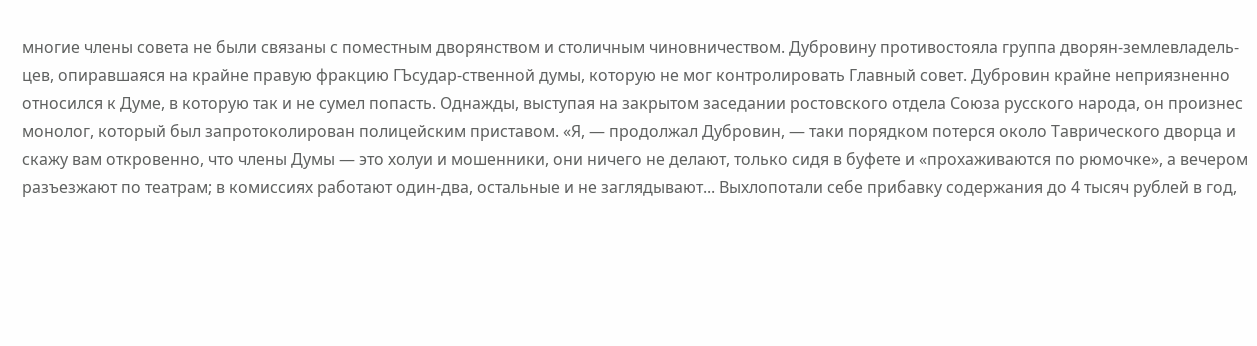многие члены совета не были связаны с поместным дворянством и столичным чиновничеством. Дубровину противостояла группа дворян-землевладель-цев, опиравшаяся на крайне правую фракцию ГЪсудар-ственной думы, которую не мог контролировать Главный совет. Дубровин крайне неприязненно относился к Думе, в которую так и не сумел попасть. Однажды, выступая на закрытом заседании ростовского отдела Союза русского народа, он произнес монолог, который был запротоколирован полицейским приставом. «Я, — продолжал Дубровин, — таки порядком потерся около Таврического дворца и скажу вам откровенно, что члены Думы — это холуи и мошенники, они ничего не делают, только сидя в буфете и «прохаживаются по рюмочке», а вечером разъезжают по театрам; в комиссиях работают один-два, остальные и не заглядывают... Выхлопотали себе прибавку содержания до 4 тысяч рублей в год,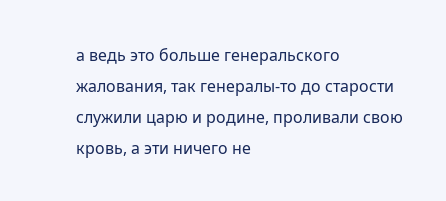а ведь это больше генеральского жалования, так генералы-то до старости служили царю и родине, проливали свою кровь, а эти ничего не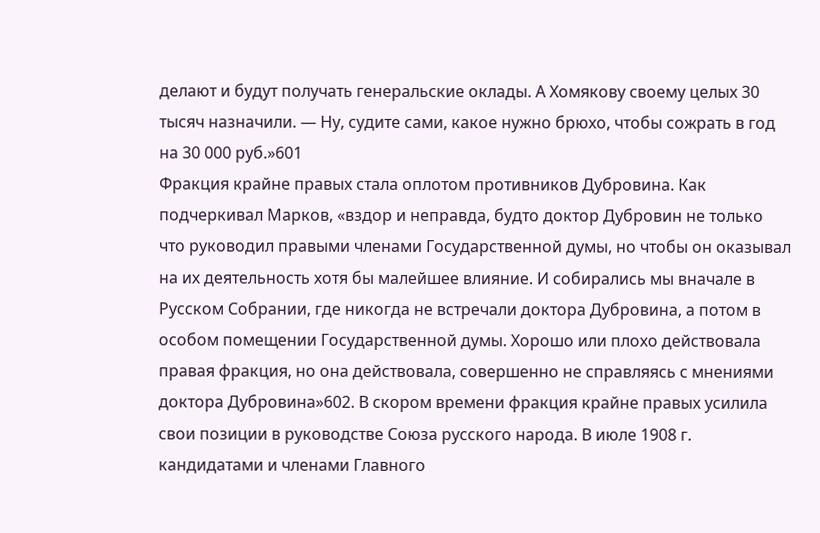делают и будут получать генеральские оклады. А Хомякову своему целых 30 тысяч назначили. — Ну, судите сами, какое нужно брюхо, чтобы сожрать в год на 30 000 руб.»601
Фракция крайне правых стала оплотом противников Дубровина. Как подчеркивал Марков, «вздор и неправда, будто доктор Дубровин не только что руководил правыми членами Государственной думы, но чтобы он оказывал на их деятельность хотя бы малейшее влияние. И собирались мы вначале в Русском Собрании, где никогда не встречали доктора Дубровина, а потом в особом помещении Государственной думы. Хорошо или плохо действовала правая фракция, но она действовала, совершенно не справляясь с мнениями доктора Дубровина»602. В скором времени фракция крайне правых усилила свои позиции в руководстве Союза русского народа. В июле 1908 г. кандидатами и членами Главного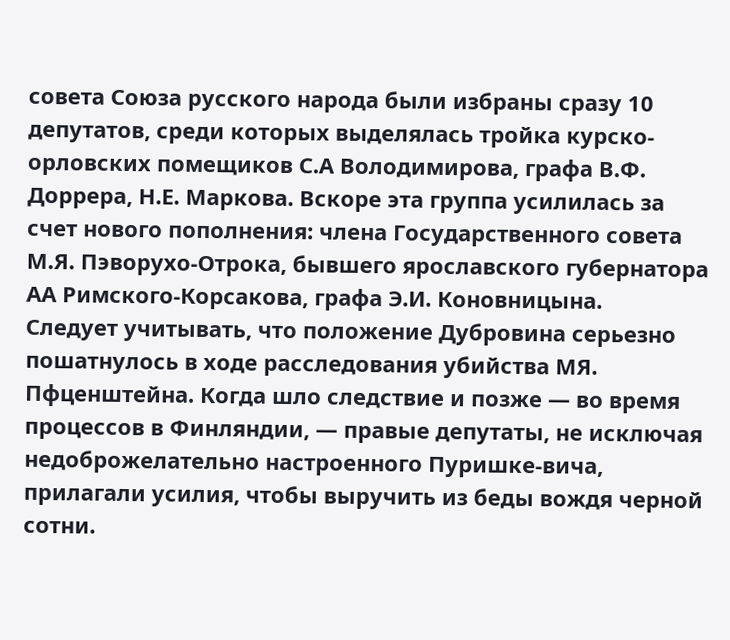совета Союза русского народа были избраны сразу 10 депутатов, среди которых выделялась тройка курско-орловских помещиков С.А Володимирова, графа В.Ф. Доррера, Н.Е. Маркова. Вскоре эта группа усилилась за счет нового пополнения: члена Государственного совета М.Я. Пэворухо-Отрока, бывшего ярославского губернатора АА Римского-Корсакова, графа Э.И. Коновницына.
Следует учитывать, что положение Дубровина серьезно пошатнулось в ходе расследования убийства МЯ. Пфценштейна. Когда шло следствие и позже — во время процессов в Финляндии, — правые депутаты, не исключая недоброжелательно настроенного Пуришке-вича, прилагали усилия, чтобы выручить из беды вождя черной сотни.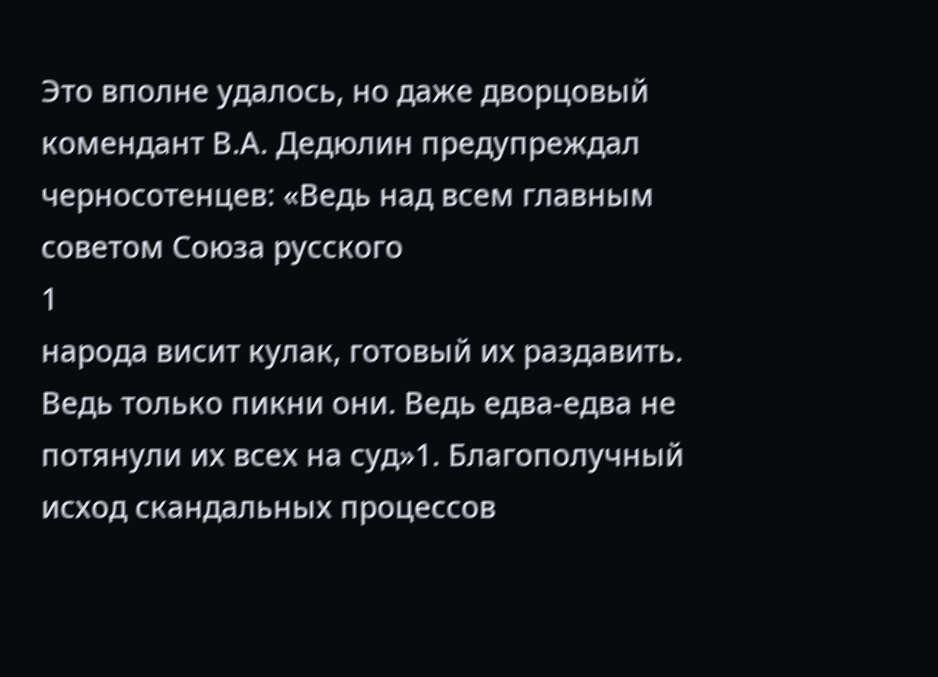Это вполне удалось, но даже дворцовый комендант В.А. Дедюлин предупреждал черносотенцев: «Ведь над всем главным советом Союза русского
1
народа висит кулак, готовый их раздавить. Ведь только пикни они. Ведь едва-едва не потянули их всех на суд»1. Благополучный исход скандальных процессов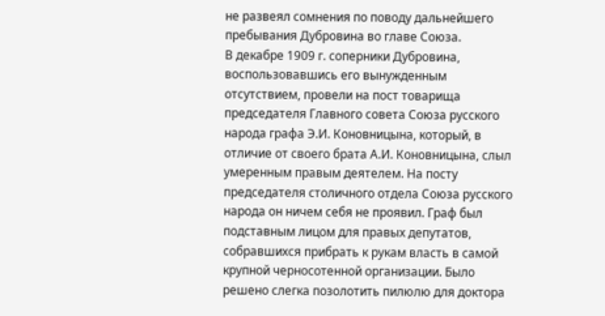не развеял сомнения по поводу дальнейшего пребывания Дубровина во главе Союза.
В декабре 1909 г. соперники Дубровина, воспользовавшись его вынужденным отсутствием, провели на пост товарища председателя Главного совета Союза русского народа графа Э.И. Коновницына, который, в отличие от своего брата А.И. Коновницына, слыл умеренным правым деятелем. На посту председателя столичного отдела Союза русского народа он ничем себя не проявил. Граф был подставным лицом для правых депутатов, собравшихся прибрать к рукам власть в самой крупной черносотенной организации. Было решено слегка позолотить пилюлю для доктора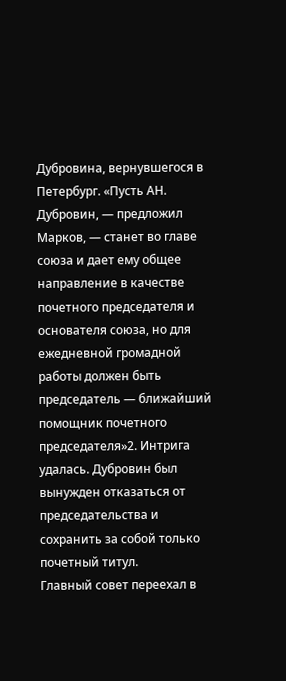Дубровина, вернувшегося в Петербург. «Пусть АН. Дубровин, — предложил Марков, — станет во главе союза и дает ему общее направление в качестве почетного председателя и основателя союза, но для ежедневной громадной работы должен быть председатель — ближайший помощник почетного председателя»2. Интрига удалась. Дубровин был вынужден отказаться от председательства и сохранить за собой только почетный титул.
Главный совет переехал в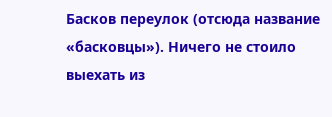Басков переулок (отсюда название «басковцы»). Ничего не стоило выехать из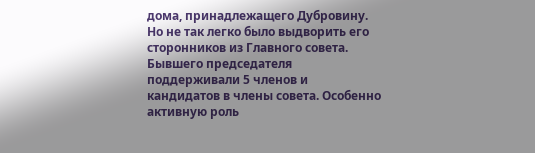дома, принадлежащего Дубровину. Но не так легко было выдворить его сторонников из Главного совета. Бывшего председателя поддерживали 5 членов и кандидатов в члены совета. Особенно активную роль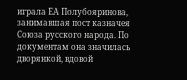играла ЕА Полубояринова, занимавшая пост казначея Союза русского народа. По документам она значилась дворянкой, вдовой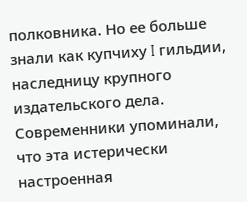полковника. Но ее больше знали как купчиху I гильдии, наследницу крупного издательского дела. Современники упоминали, что эта истерически настроенная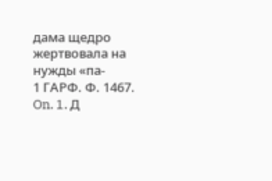дама щедро жертвовала на нужды «па-
1 ГАРФ. Ф. 1467. On. 1. Д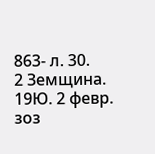863- л. 30.
2 Земщина. 19Ю. 2 февр.
зоз